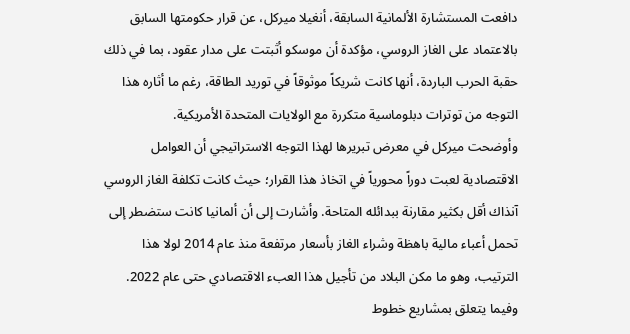دافعت المستشارة الألمانية السابقة، أنغيلا ميركل، عن قرار حكومتها السابق بالاعتماد على الغاز الروسي، مؤكدة أن موسكو أثبتت على مدار عقود، بما في ذلك حقبة الحرب الباردة، أنها كانت شريكاً موثوقاً في توريد الطاقة، رغم ما أثاره هذا التوجه من توترات دبلوماسية متكررة مع الولايات المتحدة الأمريكية.
وأوضحت ميركل في معرض تبريرها لهذا التوجه الاستراتيجي أن العوامل الاقتصادية لعبت دوراً محورياً في اتخاذ هذا القرار؛ حيث كانت تكلفة الغاز الروسي آنذاك أقل بكثير مقارنة ببدائله المتاحة. وأشارت إلى أن ألمانيا كانت ستضطر إلى تحمل أعباء مالية باهظة وشراء الغاز بأسعار مرتفعة منذ عام 2014 لولا هذا الترتيب، وهو ما مكن البلاد من تأجيل هذا العبء الاقتصادي حتى عام 2022.
وفيما يتعلق بمشاريع خطوط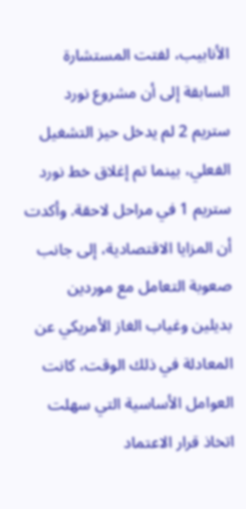الأنابيب، لفتت المستشارة السابقة إلى أن مشروع نورد ستريم 2 لم يدخل حيز التشغيل الفعلي، بينما تم إغلاق خط نورد ستريم 1 في مراحل لاحقة. وأكدت أن المزايا الاقتصادية، إلى جانب صعوبة التعامل مع موردين بديلين وغياب الغاز الأمريكي عن المعادلة في ذلك الوقت، كانت العوامل الأساسية التي سهلت اتخاذ قرار الاعتماد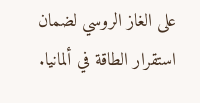على الغاز الروسي لضمان استقرار الطاقة في ألمانيا.